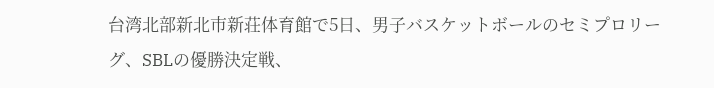台湾北部新北市新荘体育館で5日、男子バスケットボールのセミプロリーグ、SBLの優勝決定戦、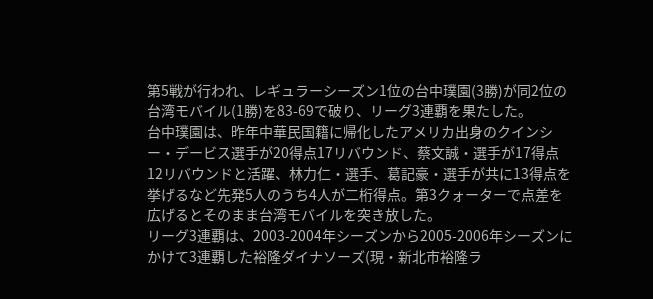第5戦が行われ、レギュラーシーズン1位の台中璞園(3勝)が同2位の台湾モバイル(1勝)を83-69で破り、リーグ3連覇を果たした。
台中璞園は、昨年中華民国籍に帰化したアメリカ出身のクインシー・デービス選手が20得点17リバウンド、蔡文誠・選手が17得点12リバウンドと活躍、林力仁・選手、葛記豪・選手が共に13得点を挙げるなど先発5人のうち4人が二桁得点。第3クォーターで点差を広げるとそのまま台湾モバイルを突き放した。
リーグ3連覇は、2003-2004年シーズンから2005-2006年シーズンにかけて3連覇した裕隆ダイナソーズ(現・新北市裕隆ラ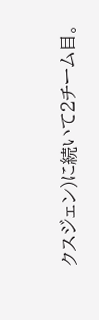クスジェン)に続いて2チーム目。